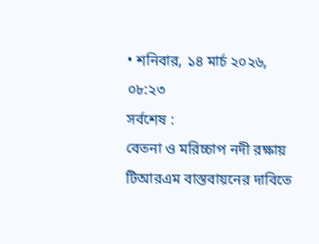• শনিবার, ১৪ মার্চ ২০২৬, ০৮:২৩
সর্বশেষ :
বেতনা ও মরিচ্চাপ নদী রক্ষায় টিআরএম বাস্তবায়নের দাবিতে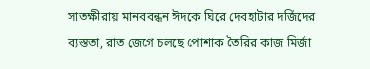সাতক্ষীরায় মানববন্ধন ঈদকে ঘিরে দেবহাটার দর্জিদের ব্যস্ততা, রাত জেগে চলছে পোশাক তৈরির কাজ মির্জা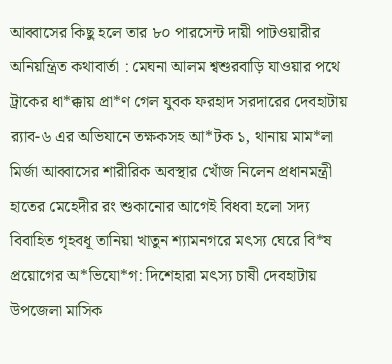আব্বাসের কিছু হলে তার ৮০ পারসেন্ট দায়ী পাটওয়ারীর অনিয়ন্ত্রিত কথাবার্তা : মেঘনা আলম শ্বশুরবাড়ি যাওয়ার পথে ট্রাকের ধা*ক্কায় প্রা*ণ গেল যুবক ফরহাদ সরদারের দেবহাটায় র‍্যাব-৬ এর অভিযানে তক্ষকসহ আ*টক ১, থানায় মাম*লা মির্জা আব্বাসের শারীরিক অবস্থার খোঁজ নিলেন প্রধানমন্ত্রী হাতের মেহেদীর রং শুকানোর আগেই বিধবা হলো সদ্য বিবাহিত গৃহবধূ তানিয়া খাতুন শ্যামনগরে মৎস্য ঘেরে বি*ষ প্রয়োগের অ*ভিযো*গ: দিশেহারা মৎস্য চাষী দেবহাটায় উপজেলা মাসিক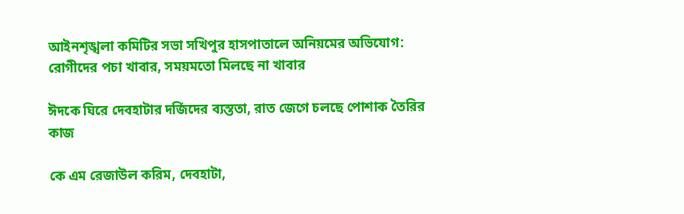আইনশৃঙ্খলা কমিটির সভা সখিপুর হাসপাতালে অনিয়মের অভিযোগ: রোগীদের পচা খাবার, সময়মতো মিলছে না খাবার

ঈদকে ঘিরে দেবহাটার দর্জিদের ব্যস্ততা, রাত জেগে চলছে পোশাক তৈরির কাজ

কে এম রেজাউল করিম, দেবহাটা,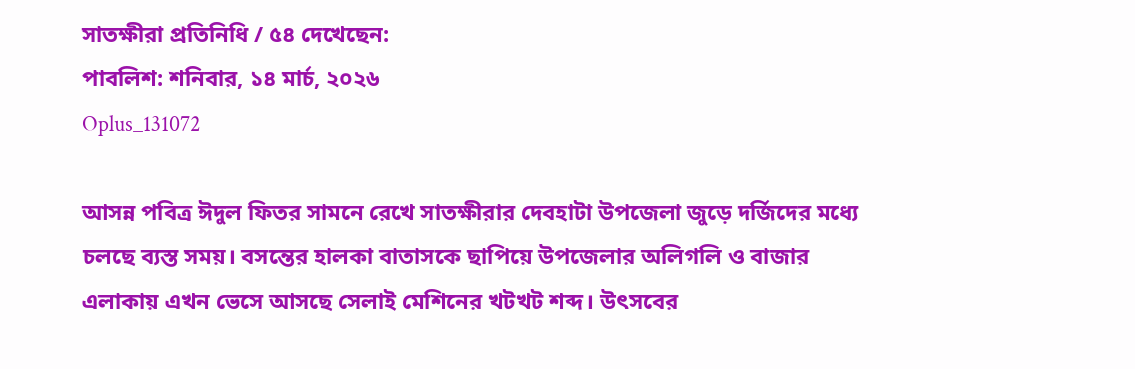সাতক্ষীরা প্রতিনিধি / ৫৪ দেখেছেন:
পাবলিশ: শনিবার, ১৪ মার্চ, ২০২৬
Oplus_131072

আসন্ন পবিত্র ঈদুল ফিতর সামনে রেখে সাতক্ষীরার দেবহাটা উপজেলা জুড়ে দর্জিদের মধ্যে চলছে ব্যস্ত সময়। বসন্তের হালকা বাতাসকে ছাপিয়ে উপজেলার অলিগলি ও বাজার এলাকায় এখন ভেসে আসছে সেলাই মেশিনের খটখট শব্দ। উৎসবের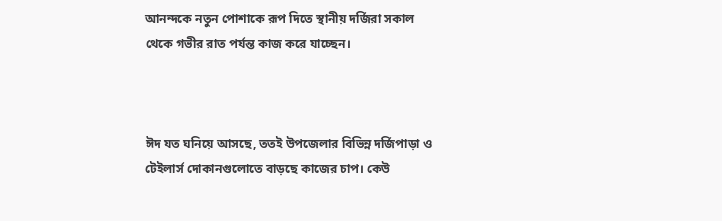আনন্দকে নতুন পোশাকে রূপ দিতে স্থানীয় দর্জিরা সকাল থেকে গভীর রাত পর্যন্ত কাজ করে যাচ্ছেন।



ঈদ যত ঘনিয়ে আসছে, ততই উপজেলার বিভিন্ন দর্জিপাড়া ও টেইলার্স দোকানগুলোতে বাড়ছে কাজের চাপ। কেউ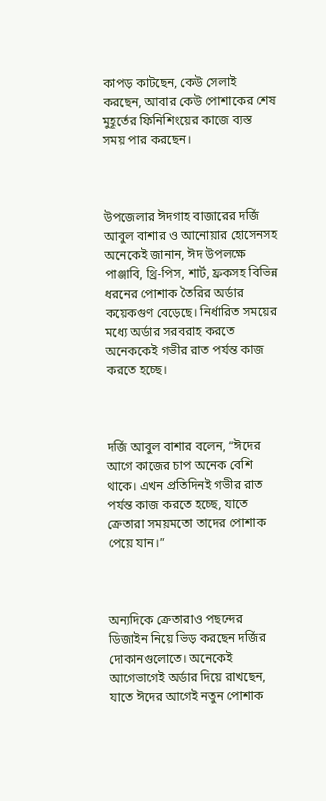কাপড় কাটছেন, কেউ সেলাই করছেন, আবার কেউ পোশাকের শেষ মুহূর্তের ফিনিশিংয়ের কাজে ব্যস্ত সময় পার করছেন।



উপজেলার ঈদগাহ বাজারের দর্জি আবুল বাশার ও আনোয়ার হোসেনসহ অনেকেই জানান, ঈদ উপলক্ষে পাঞ্জাবি, থ্রি-পিস, শার্ট, ফ্রকসহ বিভিন্ন ধরনের পোশাক তৈরির অর্ডার কয়েকগুণ বেড়েছে। নির্ধারিত সময়ের মধ্যে অর্ডার সরবরাহ করতে অনেককেই গভীর রাত পর্যন্ত কাজ করতে হচ্ছে।



দর্জি আবুল বাশার বলেন, “ঈদের আগে কাজের চাপ অনেক বেশি থাকে। এখন প্রতিদিনই গভীর রাত পর্যন্ত কাজ করতে হচ্ছে, যাতে ক্রেতারা সময়মতো তাদের পোশাক পেয়ে যান।”



অন্যদিকে ক্রেতারাও পছন্দের ডিজাইন নিয়ে ভিড় করছেন দর্জির দোকানগুলোতে। অনেকেই আগেভাগেই অর্ডার দিয়ে রাখছেন, যাতে ঈদের আগেই নতুন পোশাক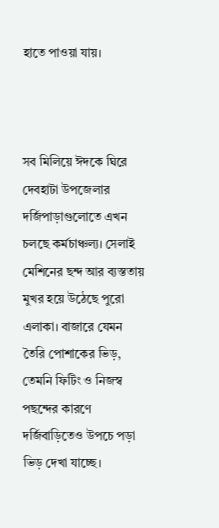হাতে পাওয়া যায়।



সব মিলিয়ে ঈদকে ঘিরে দেবহাটা উপজেলার দর্জিপাড়াগুলোতে এখন চলছে কর্মচাঞ্চল্য। সেলাই মেশিনের ছন্দ আর ব্যস্ততায় মুখর হয়ে উঠেছে পুরো এলাকা। বাজারে যেমন তৈরি পোশাকের ভিড়, তেমনি ফিটিং ও নিজস্ব পছন্দের কারণে দর্জিবাড়িতেও উপচে পড়া ভিড় দেখা যাচ্ছে।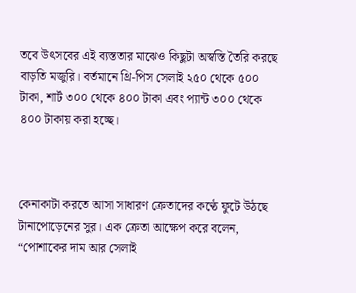তবে উৎসবের এই ব্যস্ততার মাঝেও কিছুটা অস্বস্তি তৈরি করছে বাড়তি মজুরি। বর্তমানে থ্রি-পিস সেলাই ২৫০ থেকে ৫০০ টাকা, শার্ট ৩০০ থেকে ৪০০ টাকা এবং প্যান্ট ৩০০ থেকে ৪০০ টাকায় করা হচ্ছে।



কেনাকাটা করতে আসা সাধারণ ক্রেতাদের কণ্ঠে ফুটে উঠছে টানাপোড়েনের সুর। এক ক্রেতা আক্ষেপ করে বলেন, “পোশাকের দাম আর সেলাই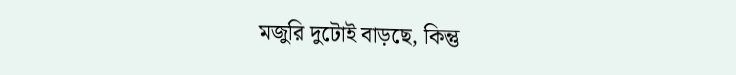মজুরি দুটোই বাড়ছে, কিন্তু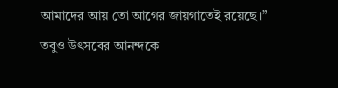আমাদের আয় তো আগের জায়গাতেই রয়েছে।”
তবুও উৎসবের আনন্দকে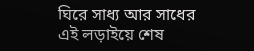ঘিরে সাধ্য আর সাধের এই লড়াইয়ে শেষ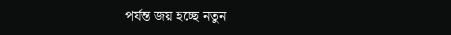পর্যন্ত জয় হচ্ছে নতুন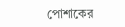পোশাকের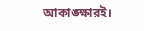আকাঙ্ক্ষারই।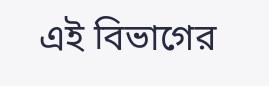এই বিভাগের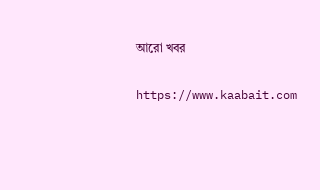আরো খবর

https://www.kaabait.com